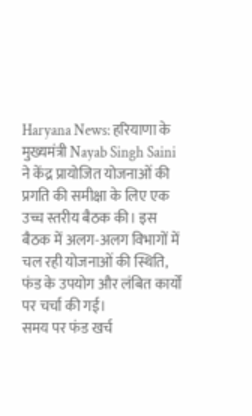Haryana News: हरियाणा के मुख्यमंत्री Nayab Singh Saini ने केंद्र प्रायोजित योजनाओं की प्रगति की समीक्षा के लिए एक उच्च स्तरीय बैठक की। इस बैठक में अलग-अलग विभागों में चल रही योजनाओं की स्थिति, फंड के उपयोग और लंबित कार्यों पर चर्चा की गई।
समय पर फंड खर्च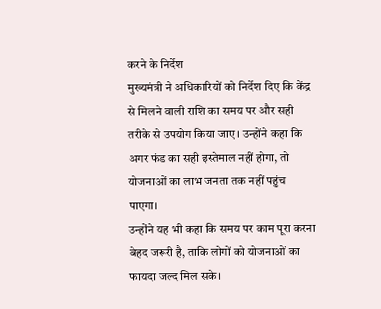करने के निर्देश
मुख्यमंत्री ने अधिकारियों को निर्देश दिए कि केंद्र से मिलने वाली राशि का समय पर और सही तरीके से उपयोग किया जाए। उन्होंने कहा कि अगर फंड का सही इस्तेमाल नहीं होगा, तो योजनाओं का लाभ जनता तक नहीं पहुंच पाएगा।
उन्होंने यह भी कहा कि समय पर काम पूरा करना बेहद जरूरी है, ताकि लोगों को योजनाओं का फायदा जल्द मिल सके।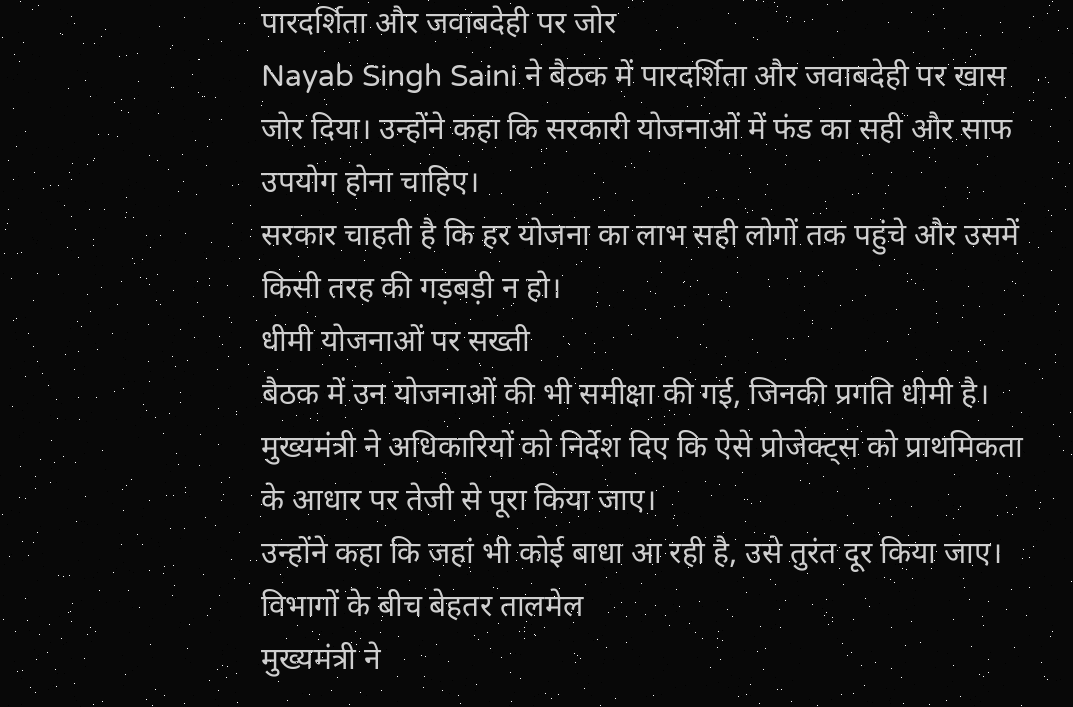पारदर्शिता और जवाबदेही पर जोर
Nayab Singh Saini ने बैठक में पारदर्शिता और जवाबदेही पर खास जोर दिया। उन्होंने कहा कि सरकारी योजनाओं में फंड का सही और साफ उपयोग होना चाहिए।
सरकार चाहती है कि हर योजना का लाभ सही लोगों तक पहुंचे और उसमें किसी तरह की गड़बड़ी न हो।
धीमी योजनाओं पर सख्ती
बैठक में उन योजनाओं की भी समीक्षा की गई, जिनकी प्रगति धीमी है। मुख्यमंत्री ने अधिकारियों को निर्देश दिए कि ऐसे प्रोजेक्ट्स को प्राथमिकता के आधार पर तेजी से पूरा किया जाए।
उन्होंने कहा कि जहां भी कोई बाधा आ रही है, उसे तुरंत दूर किया जाए।
विभागों के बीच बेहतर तालमेल
मुख्यमंत्री ने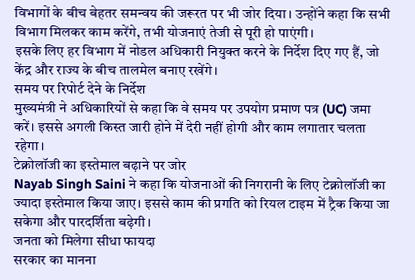विभागों के बीच बेहतर समन्वय की जरूरत पर भी जोर दिया। उन्होंने कहा कि सभी विभाग मिलकर काम करेंगे, तभी योजनाएं तेजी से पूरी हो पाएंगी।
इसके लिए हर विभाग में नोडल अधिकारी नियुक्त करने के निर्देश दिए गए हैं, जो केंद्र और राज्य के बीच तालमेल बनाए रखेंगे।
समय पर रिपोर्ट देने के निर्देश
मुख्यमंत्री ने अधिकारियों से कहा कि वे समय पर उपयोग प्रमाण पत्र (UC) जमा करें। इससे अगली किस्त जारी होने में देरी नहीं होगी और काम लगातार चलता रहेगा।
टेक्नोलॉजी का इस्तेमाल बढ़ाने पर जोर
Nayab Singh Saini ने कहा कि योजनाओं की निगरानी के लिए टेक्नोलॉजी का ज्यादा इस्तेमाल किया जाए। इससे काम की प्रगति को रियल टाइम में ट्रैक किया जा सकेगा और पारदर्शिता बढ़ेगी।
जनता को मिलेगा सीधा फायदा
सरकार का मानना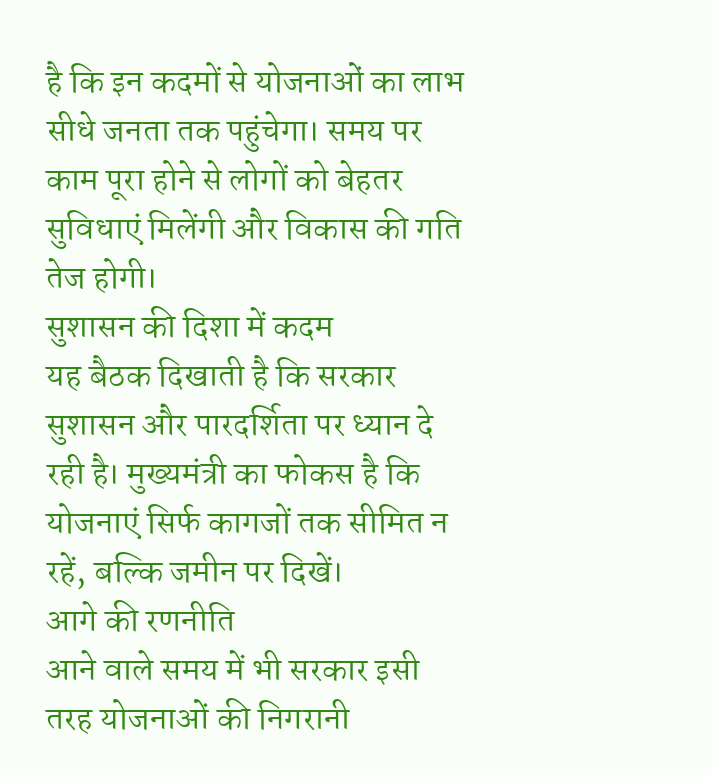है कि इन कदमों से योजनाओं का लाभ सीधे जनता तक पहुंचेगा। समय पर काम पूरा होने से लोगों को बेहतर सुविधाएं मिलेंगी और विकास की गति तेज होगी।
सुशासन की दिशा में कदम
यह बैठक दिखाती है कि सरकार सुशासन और पारदर्शिता पर ध्यान दे रही है। मुख्यमंत्री का फोकस है कि योजनाएं सिर्फ कागजों तक सीमित न रहें, बल्कि जमीन पर दिखें।
आगे की रणनीति
आने वाले समय में भी सरकार इसी तरह योजनाओं की निगरानी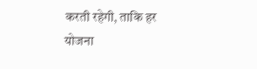करती रहेगी, ताकि हर योजना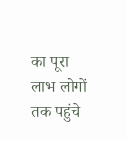का पूरा लाभ लोगों तक पहुंचे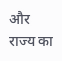और राज्य का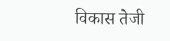विकास तेजी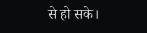से हो सके।